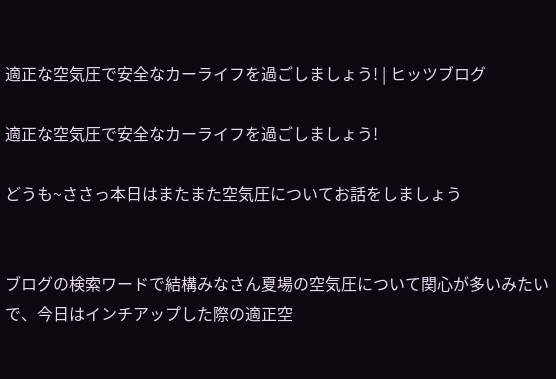適正な空気圧で安全なカーライフを過ごしましょう! | ヒッツブログ

適正な空気圧で安全なカーライフを過ごしましょう!

どうも~ささっ本日はまたまた空気圧についてお話をしましょう


ブログの検索ワードで結構みなさん夏場の空気圧について関心が多いみたいで、今日はインチアップした際の適正空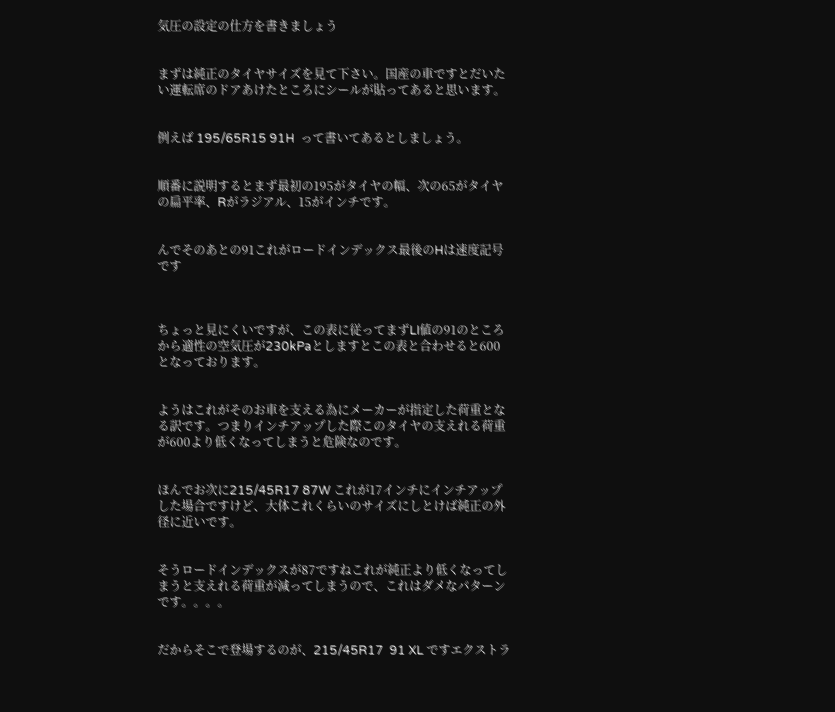気圧の設定の仕方を書きましょう


まずは純正のタイヤサイズを見て下さい。国産の車ですとだいたい運転席のドアあけたところにシールが貼ってあると思います。


例えば 195/65R15 91H  って書いてあるとしましょう。


順番に説明するとまず最初の195がタイヤの幅、次の65がタイヤの扁平率、Rがラジアル、15がインチです。


んでそのあとの91これがロードインデックス最後のHは速度記号です



ちょっと見にくいですが、この表に従ってまずLI値の91のところから適性の空気圧が230kPaとしますとこの表と合わせると600となっております。


ようはこれがそのお車を支える為にメーカーが指定した荷重となる訳です。つまりインチアップした際このタイヤの支えれる荷重が600より低くなってしまうと危険なのです。


ほんでお次に215/45R17 87W これが17インチにインチアップした場合ですけど、大体これくらいのサイズにしとけば純正の外径に近いです。


そうロードインデックスが87ですねこれが純正より低くなってしまうと支えれる荷重が減ってしまうので、これはダメなパターンです。。。。


だからそこで登場するのが、215/45R17  91 XL ですエクストラ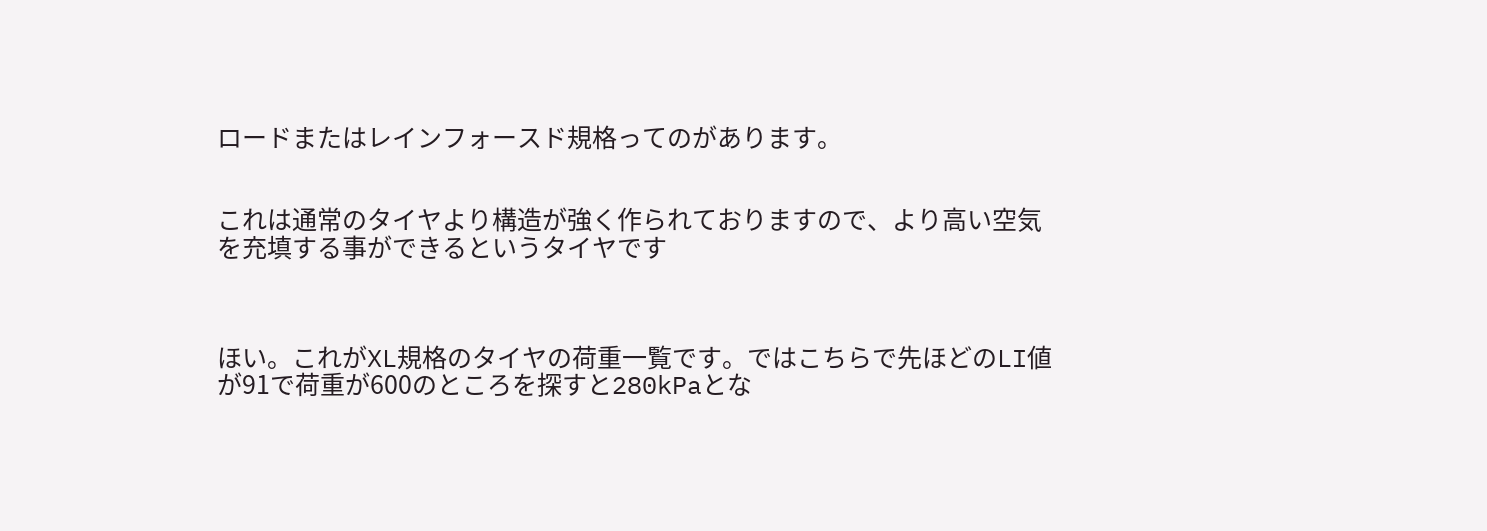ロードまたはレインフォースド規格ってのがあります。


これは通常のタイヤより構造が強く作られておりますので、より高い空気を充填する事ができるというタイヤです



ほい。これがXL規格のタイヤの荷重一覧です。ではこちらで先ほどのLI値が91で荷重が600のところを探すと280kPaとな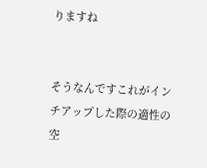りますね


そうなんですこれがインチアップした際の適性の空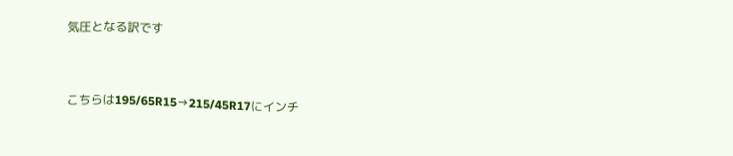気圧となる訳です


こちらは195/65R15→215/45R17にインチ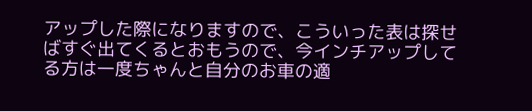アップした際になりますので、こういった表は探せばすぐ出てくるとおもうので、今インチアップしてる方は一度ちゃんと自分のお車の適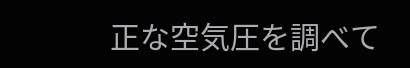正な空気圧を調べて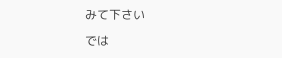みて下さい

では